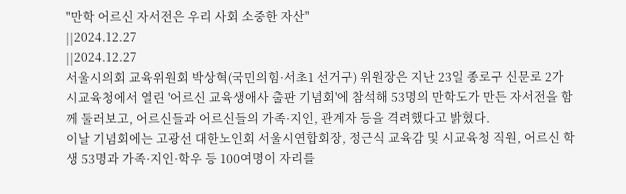"만학 어르신 자서전은 우리 사회 소중한 자산"
||2024.12.27
||2024.12.27
서울시의회 교육위원회 박상혁(국민의힘·서초1 선거구) 위원장은 지난 23일 종로구 신문로 2가 시교육청에서 열린 '어르신 교육생애사 출판 기념회'에 참석해 53명의 만학도가 만든 자서전을 함께 둘러보고, 어르신들과 어르신들의 가족·지인, 관계자 등을 격려했다고 밝혔다.
이날 기념회에는 고광선 대한노인회 서울시연합회장, 정근식 교육감 및 시교육청 직원, 어르신 학생 53명과 가족·지인·학우 등 100여명이 자리를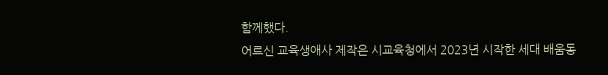함께했다.
어르신 교육생애사 제작은 시교육청에서 2023년 시작한 세대 배움동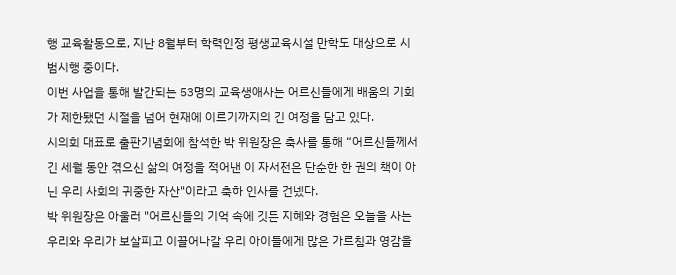행 교육활동으로, 지난 8월부터 학력인정 평생교육시설 만학도 대상으로 시범시행 중이다.
이번 사업을 통해 발간되는 53명의 교육생애사는 어르신들에게 배움의 기회가 제한됐던 시절을 넘어 현재에 이르기까지의 긴 여정을 담고 있다.
시의회 대표로 출판기념회에 참석한 박 위원장은 축사를 통해 “어르신들께서 긴 세월 동안 겪으신 삶의 여정을 적어낸 이 자서전은 단순한 한 권의 책이 아닌 우리 사회의 귀중한 자산"이라고 축하 인사를 건넸다.
박 위원장은 아울러 "어르신들의 기억 속에 깃든 지혜와 경험은 오늘을 사는 우리와 우리가 보살피고 이끌어나갈 우리 아이들에게 많은 가르침과 영감을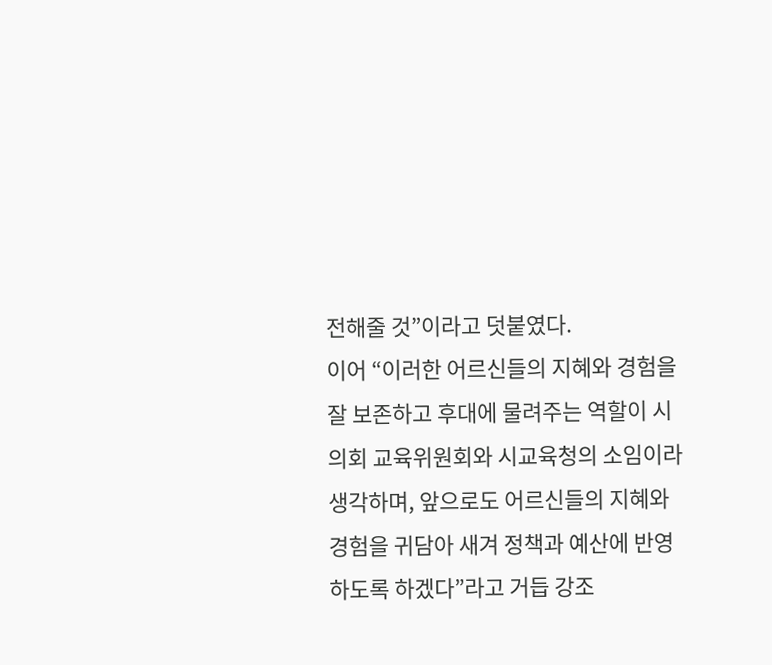전해줄 것”이라고 덧붙였다.
이어 “이러한 어르신들의 지혜와 경험을 잘 보존하고 후대에 물려주는 역할이 시의회 교육위원회와 시교육청의 소임이라 생각하며, 앞으로도 어르신들의 지혜와 경험을 귀담아 새겨 정책과 예산에 반영하도록 하겠다”라고 거듭 강조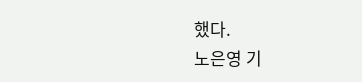했다.
노은영 기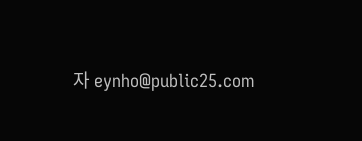자 eynho@public25.com